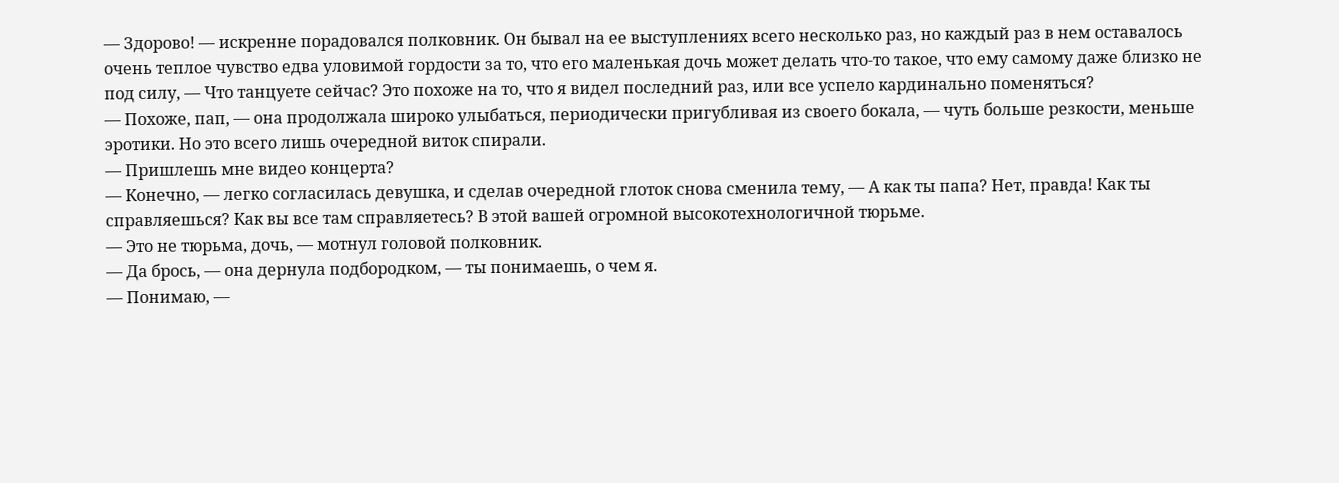— Здорово! — искренне порадовался полковник. Он бывал на ее выступлениях всего несколько раз, но каждый раз в нем оставалось очень теплое чувство едва уловимой гордости за то, что его маленькая дочь может делать что-то такое, что ему самому даже близко не под силу, — Что танцуете сейчас? Это похоже на то, что я видел последний раз, или все успело кардинально поменяться?
— Похоже, пап, — она продолжала широко улыбаться, периодически пригубливая из своего бокала, — чуть больше резкости, меньше эротики. Но это всего лишь очередной виток спирали.
— Пришлешь мне видео концерта?
— Конечно, — легко согласилась девушка, и сделав очередной глоток снова сменила тему, — А как ты папа? Нет, правда! Как ты справляешься? Как вы все там справляетесь? В этой вашей огромной высокотехнологичной тюрьме.
— Это не тюрьма, дочь, — мотнул головой полковник.
— Да брось, — она дернула подбородком, — ты понимаешь, о чем я.
— Понимаю, —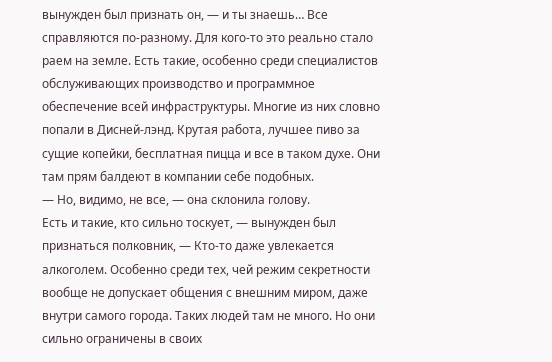вынужден был признать он, — и ты знаешь… Все справляются по-разному. Для кого-то это реально стало раем на земле. Есть такие, особенно среди специалистов обслуживающих производство и программное обеспечение всей инфраструктуры. Многие из них словно попали в Дисней-лэнд. Крутая работа, лучшее пиво за сущие копейки, бесплатная пицца и все в таком духе. Они там прям балдеют в компании себе подобных.
— Но, видимо, не все, — она склонила голову.
Есть и такие, кто сильно тоскует, — вынужден был признаться полковник, — Кто-то даже увлекается алкоголем. Особенно среди тех, чей режим секретности вообще не допускает общения с внешним миром, даже внутри самого города. Таких людей там не много. Но они сильно ограничены в своих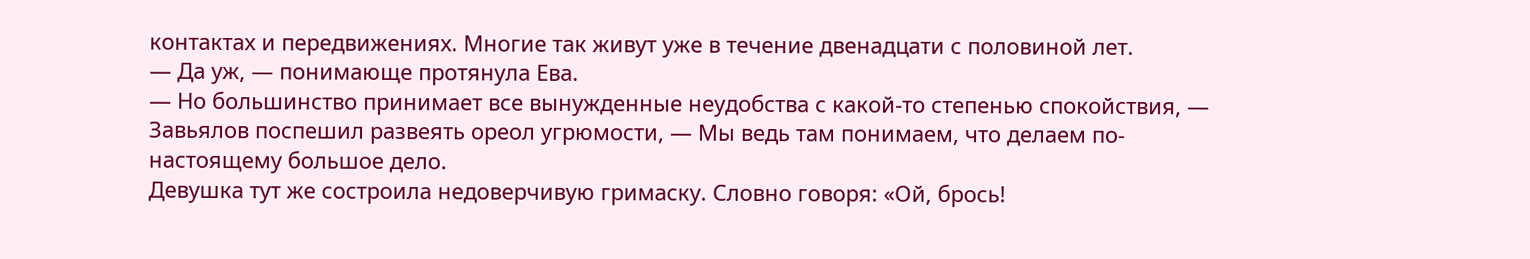контактах и передвижениях. Многие так живут уже в течение двенадцати с половиной лет.
— Да уж, — понимающе протянула Ева.
— Но большинство принимает все вынужденные неудобства с какой-то степенью спокойствия, — Завьялов поспешил развеять ореол угрюмости, — Мы ведь там понимаем, что делаем по-настоящему большое дело.
Девушка тут же состроила недоверчивую гримаску. Словно говоря: «Ой, брось!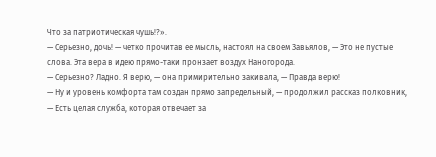Что за патриотическая чушь!?».
— Серьезно, дочь! — четко прочитав ее мысль, настоял на своем Завьялов, — Это не пустые слова. Эта вера в идею прямо-таки пронзает воздух Наногорода.
— Серьезно? Ладно. Я верю, — она примирительно закивала, — Правда верю!
— Ну и уровень комфорта там создан прямо запредельный, — продолжил рассказ полковник, — Есть целая служба, которая отвечает за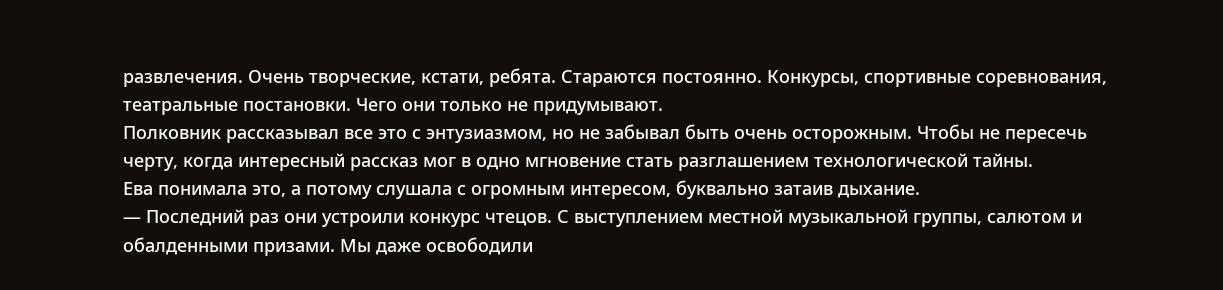развлечения. Очень творческие, кстати, ребята. Стараются постоянно. Конкурсы, спортивные соревнования, театральные постановки. Чего они только не придумывают.
Полковник рассказывал все это с энтузиазмом, но не забывал быть очень осторожным. Чтобы не пересечь черту, когда интересный рассказ мог в одно мгновение стать разглашением технологической тайны.
Ева понимала это, а потому слушала с огромным интересом, буквально затаив дыхание.
— Последний раз они устроили конкурс чтецов. С выступлением местной музыкальной группы, салютом и обалденными призами. Мы даже освободили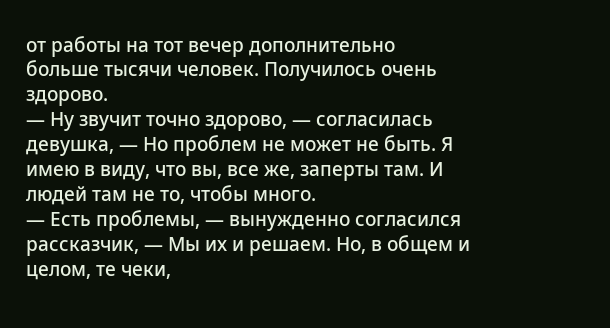от работы на тот вечер дополнительно больше тысячи человек. Получилось очень здорово.
— Ну звучит точно здорово, — согласилась девушка, — Но проблем не может не быть. Я имею в виду, что вы, все же, заперты там. И людей там не то, чтобы много.
— Есть проблемы, — вынужденно согласился рассказчик, — Мы их и решаем. Но, в общем и целом, те чеки,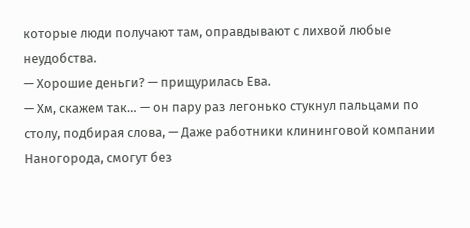которые люди получают там, оправдывают с лихвой любые неудобства.
— Хорошие деньги? — прищурилась Ева.
— Хм, скажем так… — он пару раз легонько стукнул пальцами по столу, подбирая слова, — Даже работники клининговой компании Наногорода, смогут без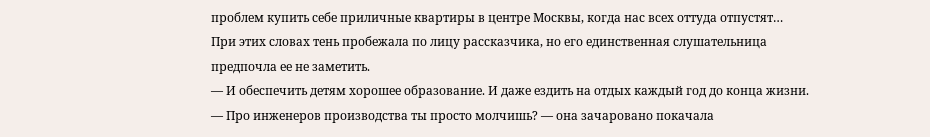проблем купить себе приличные квартиры в центре Москвы, когда нас всех оттуда отпустят…
При этих словах тень пробежала по лицу рассказчика, но его единственная слушательница предпочла ее не заметить.
— И обеспечить детям хорошее образование. И даже ездить на отдых каждый год до конца жизни.
— Про инженеров производства ты просто молчишь? — она зачаровано покачала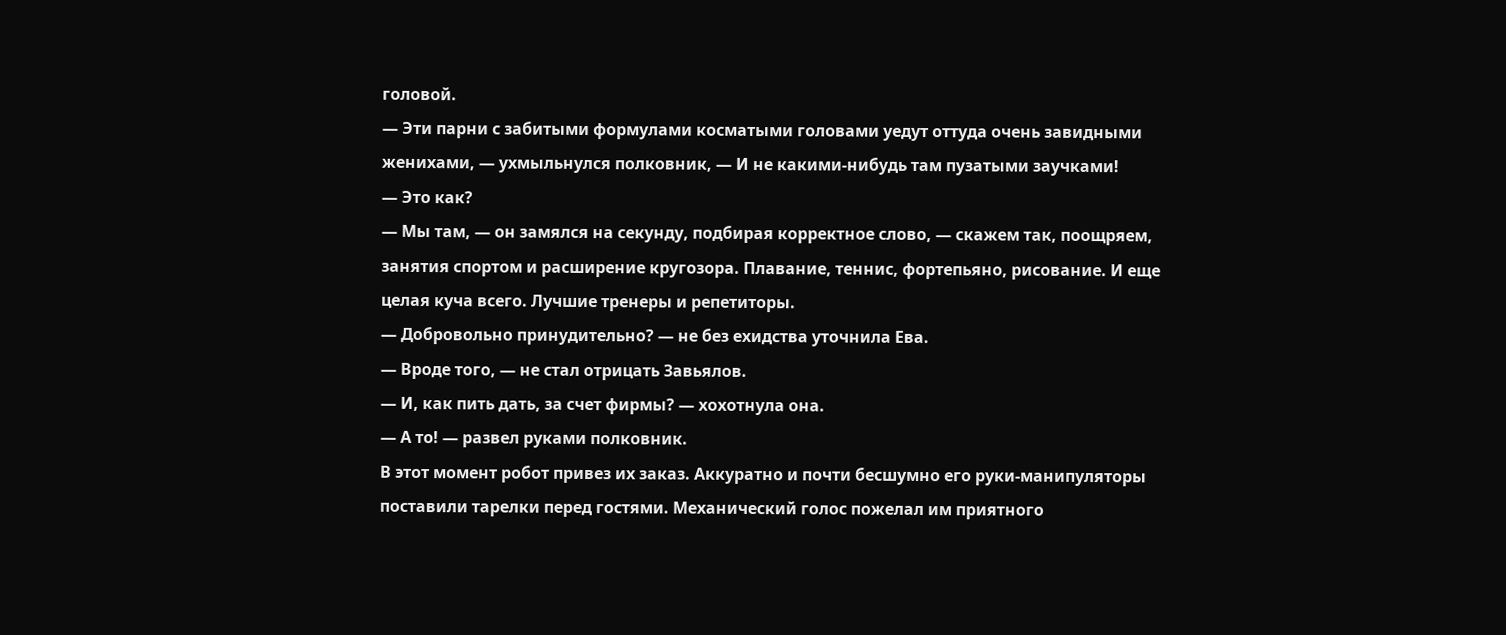головой.
— Эти парни с забитыми формулами косматыми головами уедут оттуда очень завидными женихами, — ухмыльнулся полковник, — И не какими-нибудь там пузатыми заучками!
— Это как?
— Мы там, — он замялся на секунду, подбирая корректное слово, — скажем так, поощряем, занятия спортом и расширение кругозора. Плавание, теннис, фортепьяно, рисование. И еще целая куча всего. Лучшие тренеры и репетиторы.
— Добровольно принудительно? — не без ехидства уточнила Ева.
— Вроде того, — не стал отрицать Завьялов.
— И, как пить дать, за счет фирмы? — хохотнула она.
— А то! — развел руками полковник.
В этот момент робот привез их заказ. Аккуратно и почти бесшумно его руки-манипуляторы поставили тарелки перед гостями. Механический голос пожелал им приятного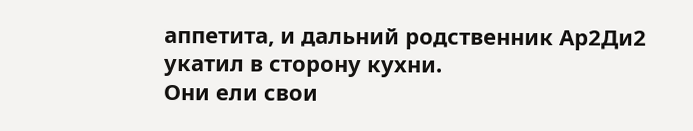аппетита, и дальний родственник Ар2Ди2 укатил в сторону кухни.
Они ели свои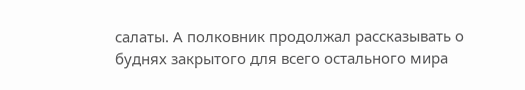салаты. А полковник продолжал рассказывать о буднях закрытого для всего остального мира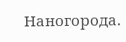Наногорода.